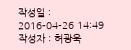작성일 : 2016-04-26 14:49
작성자 : 허광욱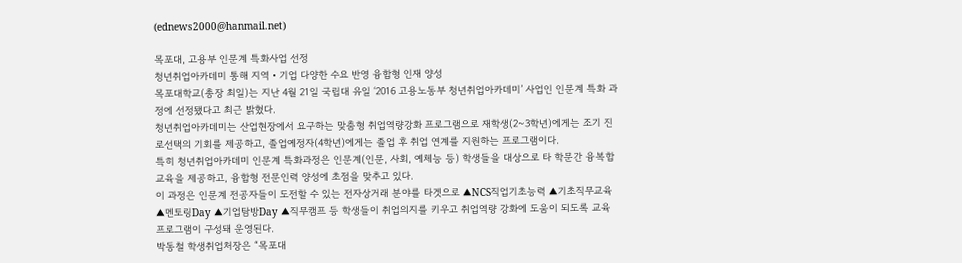(ednews2000@hanmail.net)

목포대, 고용부 인문계 특화사업 선정
청년취업아카데미 통해 지역‧기업 다양한 수요 반영 융합형 인재 양성
목포대학교(총장 최일)는 지난 4월 21일 국립대 유일 ‘2016 고용노동부 청년취업아카데미’ 사업인 인문계 특화 과정에 선정됐다고 최근 밝혔다.
청년취업아카데미는 산업현장에서 요구하는 맞춤형 취업역량강화 프로그램으로 재학생(2~3학년)에게는 조기 진로선택의 기회를 제공하고, 졸업예정자(4학년)에게는 졸업 후 취업 연계를 지원하는 프로그램이다.
특히 청년취업아카데미 인문계 특화과정은 인문계(인문, 사회, 예체능 등) 학생들을 대상으로 타 학문간 융복합 교육을 제공하고, 융합형 전문인력 양성에 초점을 맞추고 있다.
이 과정은 인문계 전공자들이 도전할 수 있는 전자상거래 분야를 타겟으로 ▲NCS직업기초능력 ▲기초직무교육 ▲멘토링Day ▲기업탐방Day ▲직무캠프 등 학생들이 취업의지를 키우고 취업역량 강화에 도움이 되도록 교육 프로그램이 구성돼 운영된다.
박동철 학생취업처장은 “목포대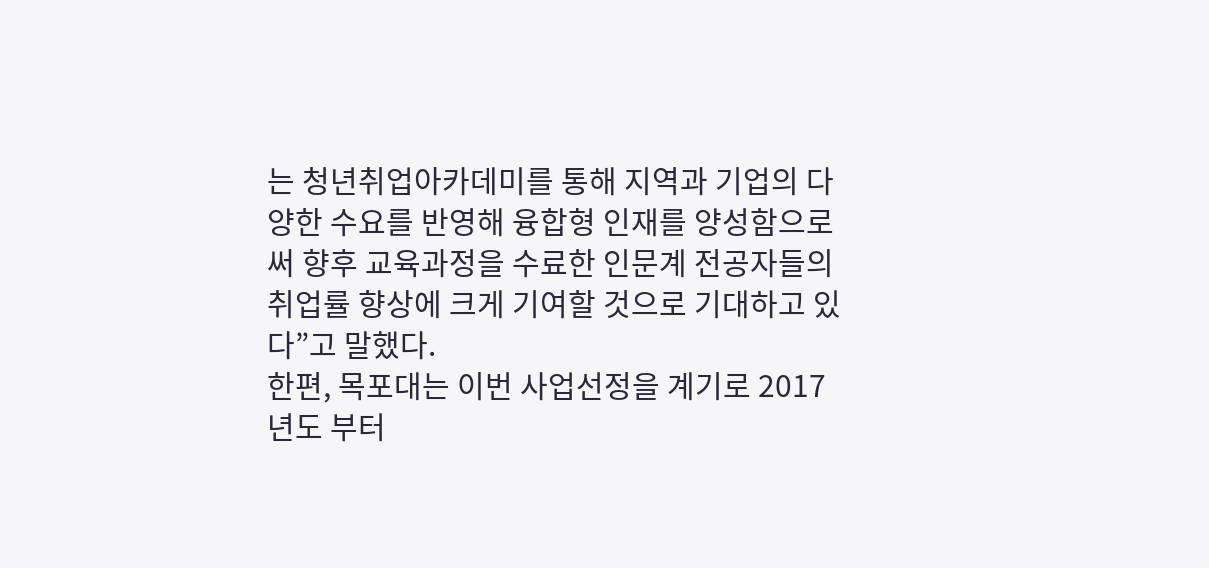는 청년취업아카데미를 통해 지역과 기업의 다양한 수요를 반영해 융합형 인재를 양성함으로써 향후 교육과정을 수료한 인문계 전공자들의 취업률 향상에 크게 기여할 것으로 기대하고 있다”고 말했다.
한편, 목포대는 이번 사업선정을 계기로 2017년도 부터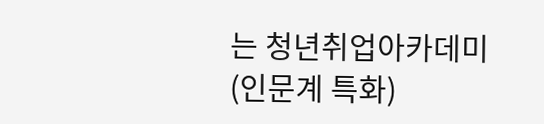는 청년취업아카데미(인문계 특화)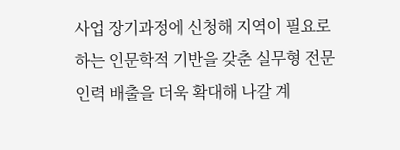사업 장기과정에 신청해 지역이 필요로 하는 인문학적 기반을 갖춘 실무형 전문인력 배출을 더욱 확대해 나갈 계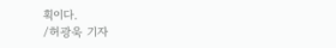획이다.
/허광욱 기자